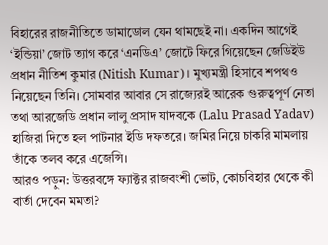বিহারের রাজনীতিতে ডামাডোল যেন থামছেই না। একদিন আগেই ‘ইন্ডিয়া’ জোট ত্যাগ করে ‘এনডিএ’ জোটে ফিরে গিয়েছেন জেডিইউ প্রধান নীতিশ কুমার (Nitish Kumar)। মুখ্যমন্ত্রী হিসাবে শপথও নিয়েছেন তিনি। সোমবার আবার সে রাজ্যেরই আরেক গুরুত্বপূর্ণ নেতা তথা আরজেডি প্রধান লালু প্রসাদ যাদবকে (Lalu Prasad Yadav) হাজিরা দিতে হল পাটনার ইডি দফতরে। জমির নিয়ে চাকরি মামলায় তাঁকে তলব করে এজেন্সি।
আরও পড়ুন: উত্তরবঙ্গে ফ্যাক্টর রাজবংশী ভোট, কোচবিহার থেকে কী বার্তা দেবেন মমতা?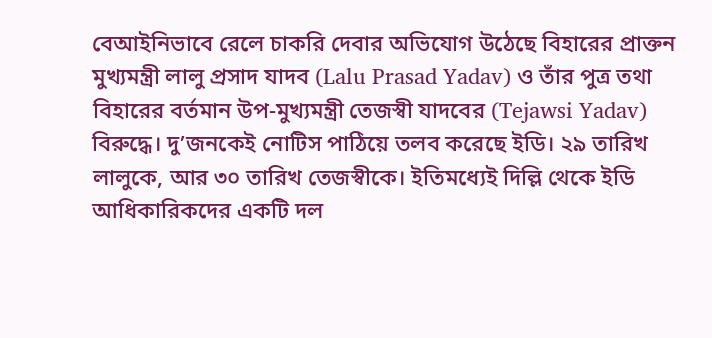বেআইনিভাবে রেলে চাকরি দেবার অভিযোগ উঠেছে বিহারের প্রাক্তন মুখ্যমন্ত্রী লালু প্রসাদ যাদব (Lalu Prasad Yadav) ও তাঁর পুত্র তথা বিহারের বর্তমান উপ-মুখ্যমন্ত্রী তেজস্বী যাদবের (Tejawsi Yadav) বিরুদ্ধে। দু’জনকেই নোটিস পাঠিয়ে তলব করেছে ইডি। ২৯ তারিখ লালুকে, আর ৩০ তারিখ তেজস্বীকে। ইতিমধ্যেই দিল্লি থেকে ইডি আধিকারিকদের একটি দল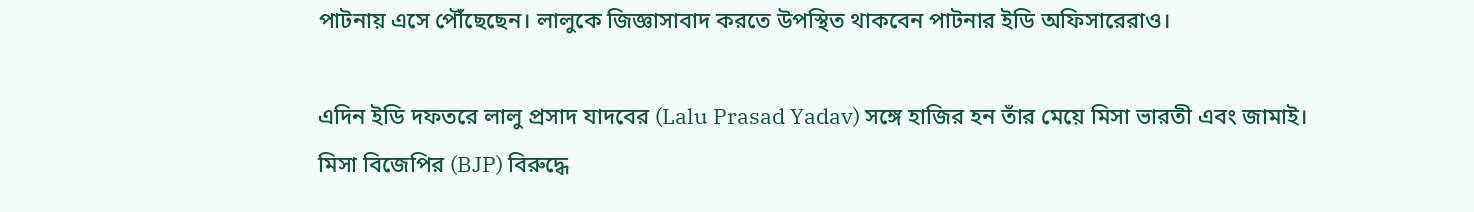পাটনায় এসে পৌঁছেছেন। লালুকে জিজ্ঞাসাবাদ করতে উপস্থিত থাকবেন পাটনার ইডি অফিসারেরাও।

এদিন ইডি দফতরে লালু প্রসাদ যাদবের (Lalu Prasad Yadav) সঙ্গে হাজির হন তাঁর মেয়ে মিসা ভারতী এবং জামাই। মিসা বিজেপির (BJP) বিরুদ্ধে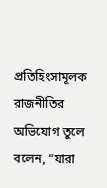প্রতিহিংসামূলক রাজনীতির অভিযোগ তুলে বলেন, “যারা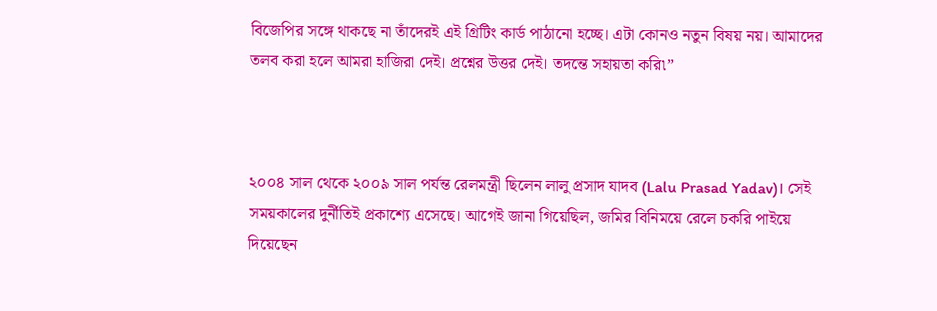বিজেপির সঙ্গে থাকছে না তাঁদেরই এই গ্রিটিং কার্ড পাঠানো হচ্ছে। এটা কোনও নতুন বিষয় নয়। আমাদের তলব করা হলে আমরা হাজিরা দেই। প্রশ্নের উত্তর দেই। তদন্তে সহায়তা করি৷”



২০০৪ সাল থেকে ২০০৯ সাল পর্যন্ত রেলমন্ত্রী ছিলেন লালু প্রসাদ যাদব (Lalu Prasad Yadav)। সেই সময়কালের দুর্নীতিই প্রকাশ্যে এসেছে। আগেই জানা গিয়েছিল, জমির বিনিময়ে রেলে চকরি পাইয়ে দিয়েছেন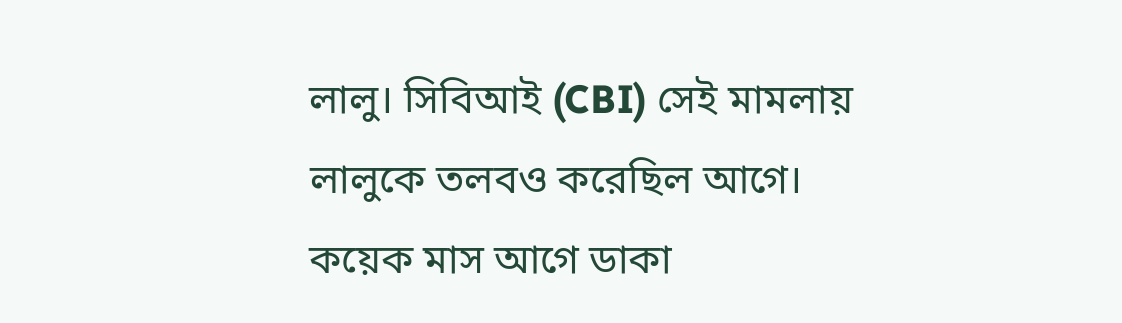লালু। সিবিআই (CBI) সেই মামলায় লালুকে তলবও করেছিল আগে। কয়েক মাস আগে ডাকা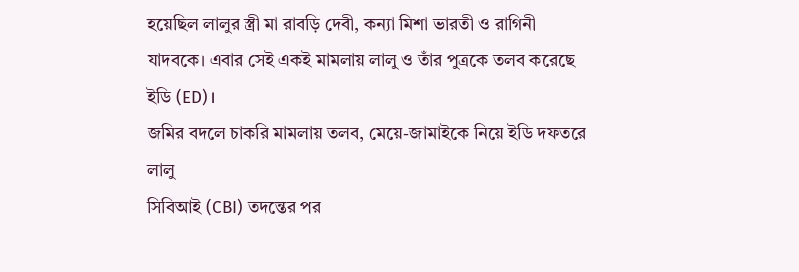হয়েছিল লালুর স্ত্রী মা রাবড়ি দেবী, কন্যা মিশা ভারতী ও রাগিনী যাদবকে। এবার সেই একই মামলায় লালু ও তাঁর পুত্রকে তলব করেছে ইডি (ED)।
জমির বদলে চাকরি মামলায় তলব, মেয়ে-জামাইকে নিয়ে ইডি দফতরে লালু
সিবিআই (CBI) তদন্তের পর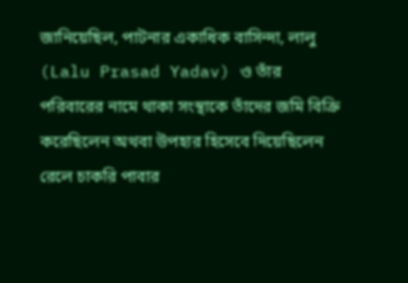জানিয়েছিল, পাটনার একাধিক বাসিন্দা, লালু (Lalu Prasad Yadav) ও তাঁর পরিবারের নামে থাকা সংস্থাকে তাঁদের জমি বিক্রি করেছিলেন অথবা উপহার হিসেবে দিয়েছিলেন রেলে চাকরি পাবার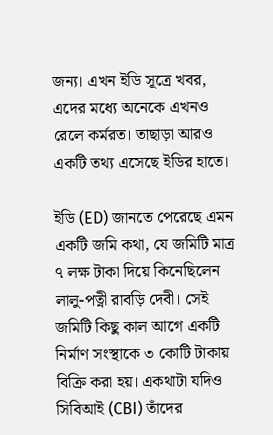জন্য। এখন ইডি সূত্রে খবর, এদের মধ্যে অনেকে এখনও রেলে কর্মরত। তাছাড়া আরও একটি তথ্য এসেছে ইডির হাতে।

ইডি (ED) জানতে পেরেছে এমন একটি জমি কথা, যে জমিটি মাত্র ৭ লক্ষ টাকা দিয়ে কিনেছিলেন লালু-পত্নী রাবড়ি দেবী। সেই জমিটি কিছু কাল আগে একটি নির্মাণ সংস্থাকে ৩ কোটি টাকায় বিক্রি করা হয়। একথাটা যদিও সিবিআই (CBI) তাঁদের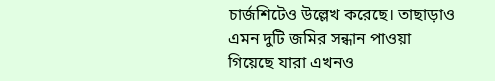চার্জশিটেও উল্লেখ করেছে। তাছাড়াও এমন দুটি জমির সন্ধান পাওয়া গিয়েছে যারা এখনও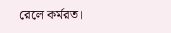রেলে কর্মরত।